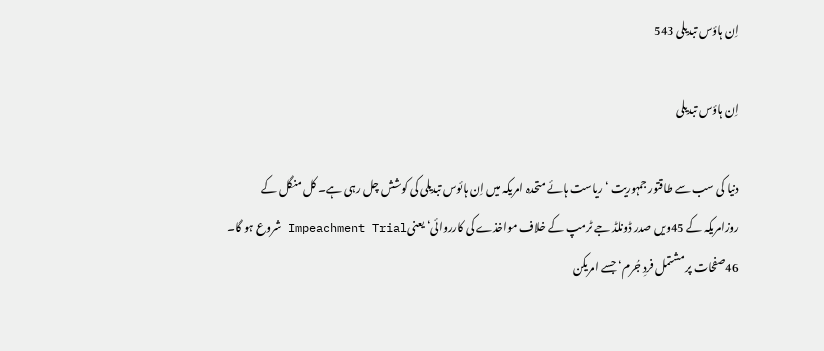اِن ہاؤس تبدیلی 543

اِن ہاؤس تبدیلی

دنیا کی سب سے طاقتور جمہوریت ‘ ریاست ہائے متحدہ امریکہ میں اِن ہائوس تبدیلی کی کوشش چل رہی ہے۔ کل منگل کے روزامریکہ کے 45ویں صدر ڈونلڈ جے ٹرمپ کے خلاف مواخذے کی کارروائی‘ یعنیImpeachment Trial شروع ہو گا۔
46صفحات پر مشتمل فردِ جُرم‘ جسے امریکن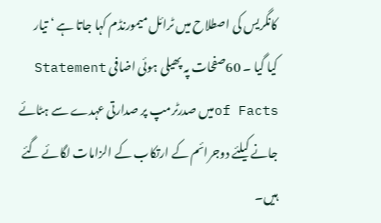کانگریس کی اصطلاح میں ٹرائل میمورنڈم کہا جاتا ہے ‘ تیار کیا گیا ۔ 60صفحات پہ پھیلی ہوئی اضافی Statement of Factsمیں صدرٹرمپ پر صدارتی عہدے سے ہٹائے جانے کیلئے دوجرائم کے ارتکاب کے الزامات لگائے گئے ہیں۔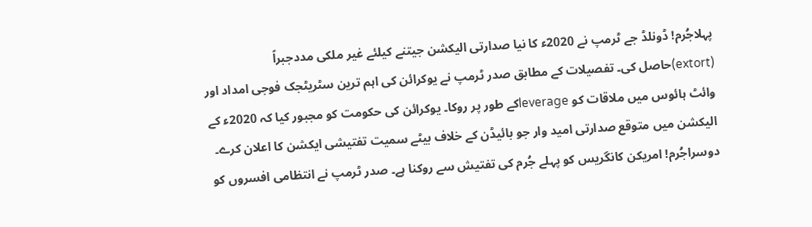پہلاجُرم! ڈونلڈ جے ٹرمپ نے 2020ء کا نیا صدارتی الیکشن جیتنے کیلئے غیر ملکی مددجبراً (extort)حاصل کی۔ تفصیلات کے مطابق صدر ٹرمپ نے یوکرائن کی اہم ترین سٹریٹجک فوجی امداد اور وائٹ ہائوس میں ملاقات کو leverageکے طور پر روکا۔ یوکرائن کی حکومت کو مجبور کیا کہ 2020ء کے الیکشن میں متوقع صدارتی امید وار جو بائیڈن کے خلاف بیٹے سمیت تفتیشی ایکشن کا اعلان کرے۔ دوسراجُرم! امریکن کانگریس کو پہلے جُرم کی تفتیش سے روکنا ہے۔ صدر ٹرمپ نے انتظامی افسروں کو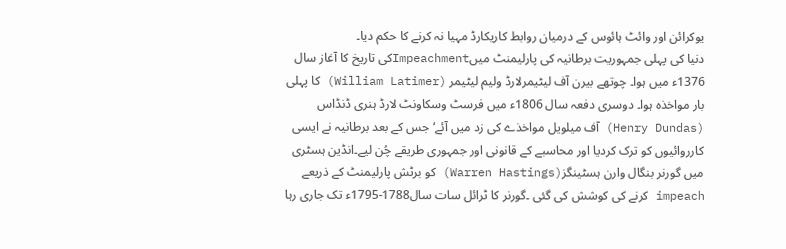یوکرائن اور وائٹ ہائوس کے درمیان روابط کاریکارڈ مہیا نہ کرنے کا حکم دیا۔
دنیا کی پہلی جمہوریت برطانیہ کی پارلیمنٹ میںImpeachmentکی تاریخ کا آغاز سال 1376ء میں ہوا۔ چوتھے بیرن آف لیٹیمرلارڈ ولیم لیٹیمر (William Latimer) کا پہلی بار مواخذہ ہوا۔ دوسری دفعہ سال 1806ء میں فرسٹ وسکاونٹ لارڈ ہنری ڈنڈاس (Henry Dundas) آف میلویل مواخذے کی زد میں آئے‘ جس کے بعد برطانیہ نے ایسی کارروائیوں کو ترک کردیا اور محاسبے کے قانونی اور جمہوری طریقے چُن لیے۔انڈین ہسٹری میں گورنر بنگال وارن ہسٹینگز(Warren Hastings) کو برٹش پارلیمنٹ کے ذریعے impeach کرنے کی کوشش کی گئی ۔گورنر کا ٹرائل سات سال1788-1795ء تک جاری رہا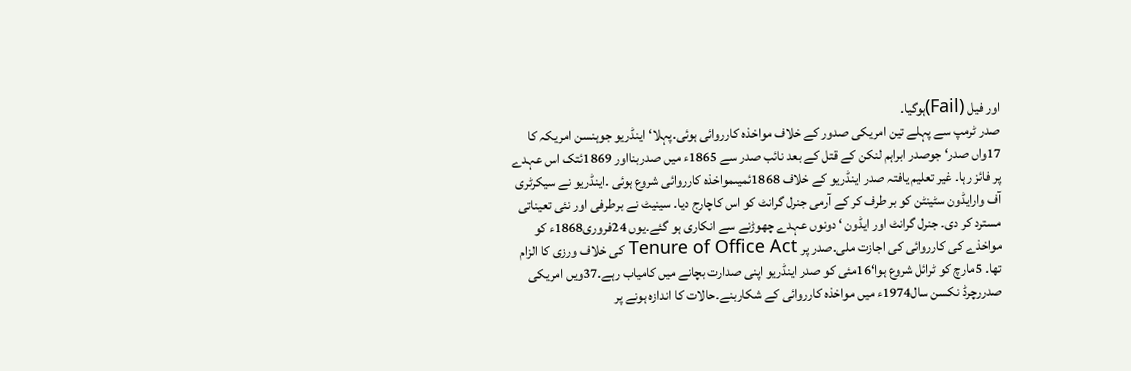اور فیل (Fail)ہوگیا۔
صدر ٹرمپ سے پہلے تین امریکی صدور کے خلاف مواخذہ کارروائی ہوئی۔پہلا‘ اینڈریو جوہنسن امریکہ کا 17واں صدر‘ جوصدر ابراہم لنکن کے قتل کے بعد نائب صدر سے 1865ء میں صدربنااور 1869ئتک اس عہدے پر فائز رہا۔ غیر تعلیم یافتہ صدر اینڈریو کے خلاف 1868ئمیںمواخذہ کارروائی شروع ہوئی ۔اینڈریو نے سیکرٹری آف وارایڈون سٹینٹن کو بر طرف کر کے آرمی جنرل گرانٹ کو اس کاچارج دیا۔ سینیٹ نے برطرفی اور نئی تعیناتی مسترد کر دی۔ جنرل گرانٹ اور ایڈون ‘ دونوں عہدے چھوڑنے سے انکاری ہو گئے۔یوں 24فروری1868ء کو مواخذے کی کارروائی کی اجازت ملی۔صدر پر Tenure of Office Act کی خلاف ورزی کا الزام تھا۔ 5مارچ کو ٹرائل شروع ہوا‘16مئی کو صدر اینڈریو اپنی صدارت بچانے میں کامیاب رہے۔37ویں امریکی صدررچرڈ نکسن سال1974ء میں مواخذہ کارروائی کے شکاربنے۔حالات کا اندازہ ہونے پر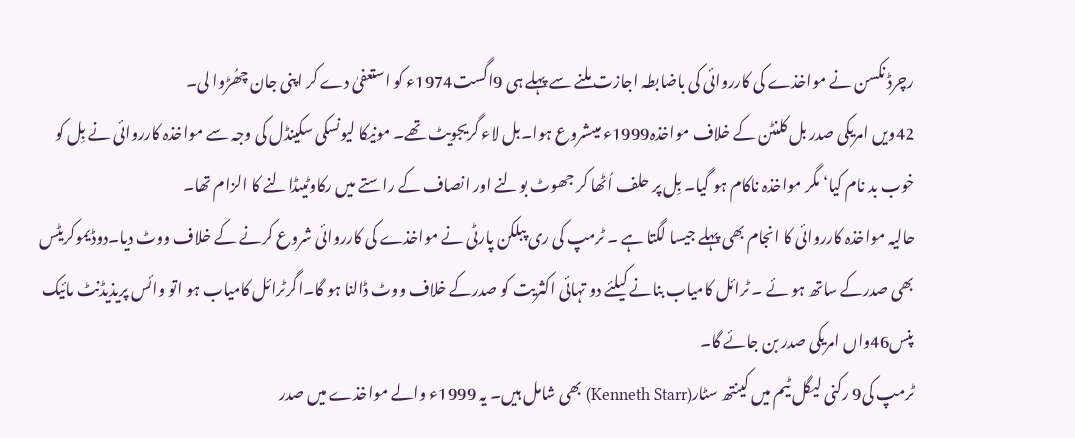رچرڈ نکسن نے مواخذے کی کارروائی کی باضابطہ اجازت ملنے سے پہلے ہی 9اگست1974ء کو استعفیٰ دے کر اپنی جان چھُڑوا لی۔
42ویں امریکی صدر بل کلنٹن کے خلاف مواخذہ1999ء میںشروع ہوا۔بل لاء گریجویٹ تھے۔ مونیکا لیونسکی سکینڈل کی وجہ سے مواخذہ کارروائی نے بِل کو خوب بد نام کیا‘ مگر مواخذہ ناکام ہو گیا۔ بِل پر حلف اُٹھا کر جھوٹ بولنے اور انصاف کے راستے میں رکاوٹیںڈالنے کا الزام تھا۔
حالیہ مواخذہ کارروائی کا انجام بھی پہلے جیسا لگتا ہے ۔ ٹرمپ کی ری پبلکن پارٹی نے مواخذے کی کارروائی شروع کرنے کے خلاف ووٹ دیا۔دوڈیموکریٹس بھی صدرکے ساتھ ہو ئے ۔ ٹرائل کامیاب بنانے کیلئے دو تہائی اکثریت کو صدرکے خلاف ووٹ ڈالنا ہو گا۔اگرٹرائل کامیاب ہو اتو وائس پریذیڈنٹ مائیک پنس46واں امریکی صدر بن جائے گا۔
ٹرمپ کی9 رکنی لیگل ٹیم میں کینتھ سٹار(Kenneth Starr) بھی شامل ہیں۔ یہ 1999ء والے مواخذے میں صدر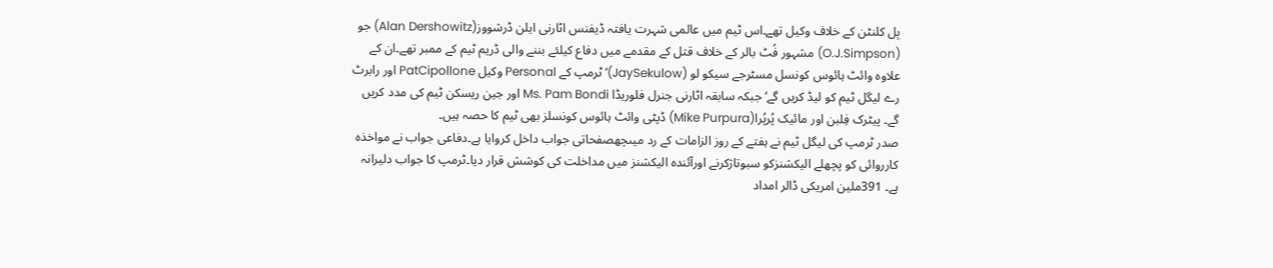بِل کلنٹن کے خلاف وکیل تھے۔اس ٹیم میں عالمی شہرت یافتہ ڈیفنس اٹارنی ایلن ڈرشووز(Alan Dershowitz) جو (O.J.Simpson) مشہور فُٹ بالر کے خلاف قتل کے مقدمے میں دفاع کیلئے بننے والی ڈریم ٹیم کے ممبر تھے۔ان کے علاوہ وائٹ ہائوس کونسل مسٹرجے سیکو لو (JaySekulow)‘ٹرمپ کے Personal وکیل PatCipollone اور رابرٹ رے لیگل ٹیم کو لیڈ کریں گے‘ جبکہ سابقہ اٹارنی جنرل فلوریڈا Ms. Pam Bondi اور جین ریسکن ٹیم کی مدد کریں گے۔ پیٹرک فِلبن اور مائیک پُرپُرا(Mike Purpura) ڈپٹی وائٹ ہائوس کونسلز بھی ٹیم کا حصہ ہیں۔
صدر ٹرمپ کی لیگل ٹیم نے ہفتے کے روز الزامات کے رد میںچھصفحاتی جواب داخل کروایا ہے۔دفاعی جواب نے مواخذہ کارروائی کو پچھلے الیکشنزکو سبوتاژکرنے اورآئندہ الیکشنز میں مداخلت کی کوشش قرار دیا۔ٹرمپ کا جواب دلیرانہ ہے۔ 391ملین امریکی ڈالر امداد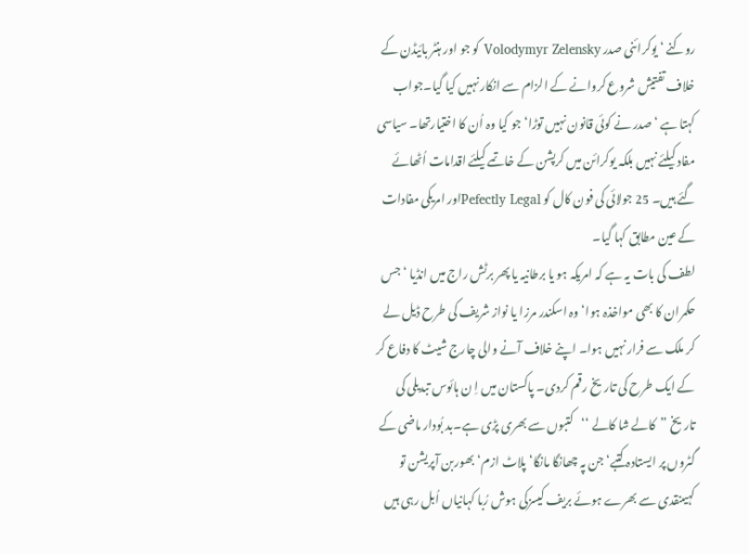روکنے ‘ یوکرائنی صدر Volodymyr Zelensky کو جو اور ہنٹر بائیڈن کے خلاف تفتیش شروع کروانے کے الزام سے انکار نہیں کیا گیا۔جواب کہتا ہے ‘ صدر نے کوئی قانون نہیں توڑا‘ جو کیا وہ اُن کا اختیارتھا۔ سیاسی مفاد کیلئے نہیں بلکہ یوکرائن میں کرپشن کے خاتمے کیلئے اقدامات اُٹھائے گئے ہیں۔ 25 جولائی کی فون کال کو Pefectly Legalاور امریکی مفادات کے عین مطابق کہا گیا۔
لطف کی بات یہ ہے کہ امریکہ ہو یا برطانیہ یا پھر برٹش راج میں انڈیا ‘ جس حکمران کا بھی مواخذہ ہوا‘ وہ اسکندر مرزا یا نواز شریف کی طرح ڈیل لے کر ملک سے فرار نہیں ہوا۔ اپنے خلاف آنے والی چارج شیٹ کا دفاع کر کے ایک طرح کی تاریخ رقم کردی۔ پاکستان میں اِ ن ہائوس تبدیلی کی تاریخ ”کالے شا کالے ‘‘کتبوں سے بھری پڑی ہے۔بد بُودار ماضی کے گٹروں پر ایستادہ کتبے‘ جن پہ چھانگا مانگا‘ پلاٹ ازم‘ بھوربن آپریشن تو کہیںنقدی سے بھرے ہوئے بریف کیسزکی ہوش رُبا کہانیاں اُبل رہی ہیں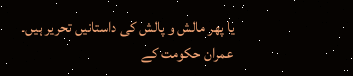یا پھر مالش و پالش کی داستانیں تحریر ہیں۔
عمران حکومت کے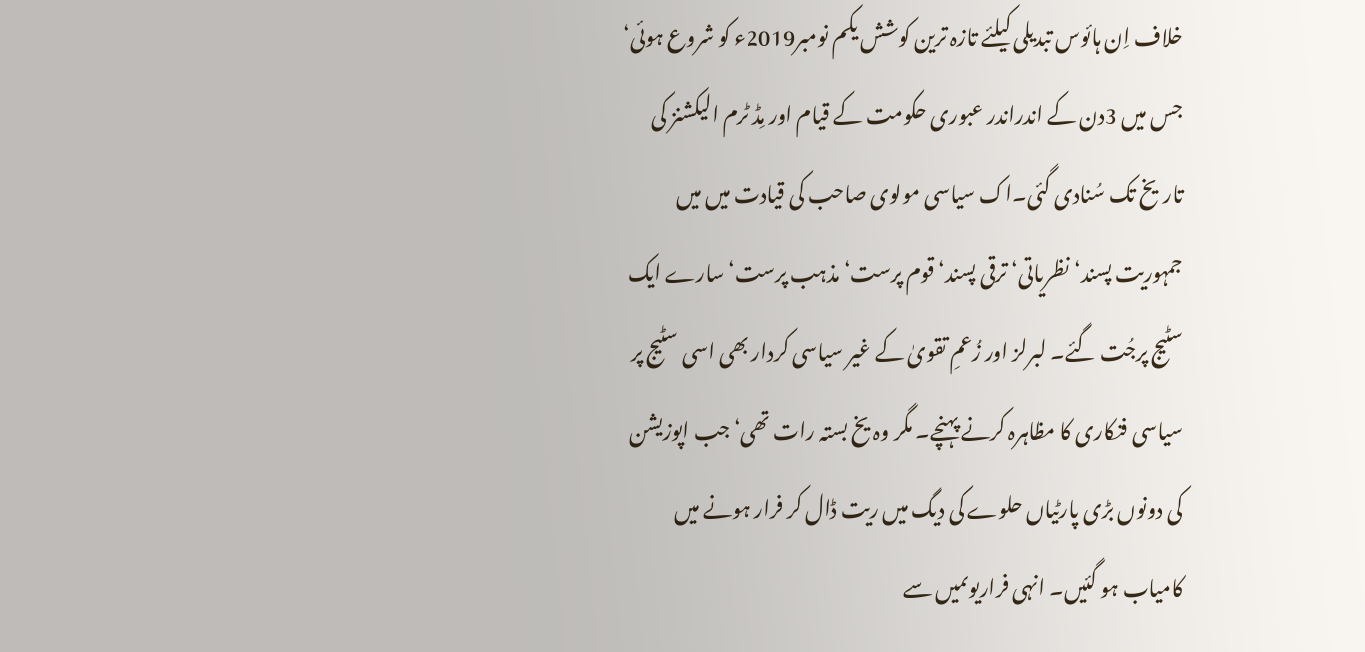خلاف اِن ہائوس تبدیلی کیلئے تازہ ترین کوشش یکم نومبر2019ء کو شروع ہوئی‘ جس میں 3دن کے اندراندر عبوری حکومت کے قیام اور مِڈ ٹرم الیکشنز کی تاریخ تک سُنادی گئی۔اک سیاسی مولوی صاحب کی قیادت میں میں جمہوریت پسند‘ نظریاتی‘ ترقی پسند‘ قوم پرست‘ مذہب پرست‘ سارے ایک سٹیج پرجُت گئے۔ لبرلز اور زُعمِ تقویٰ کے غیر سیاسی کردار بھی اسی سٹیج پر سیاسی فنکاری کا مظاہرہ کرنے پہنچے۔ مگر وہ یخ بستہ رات تھی‘ جب اپوزیشن کی دونوں بڑی پارٹیاں حلوے کی دیگ میں ریت ڈال کر فرار ہونے میں کامیاب ہو گئیں۔ انہی فراریوںمیں سے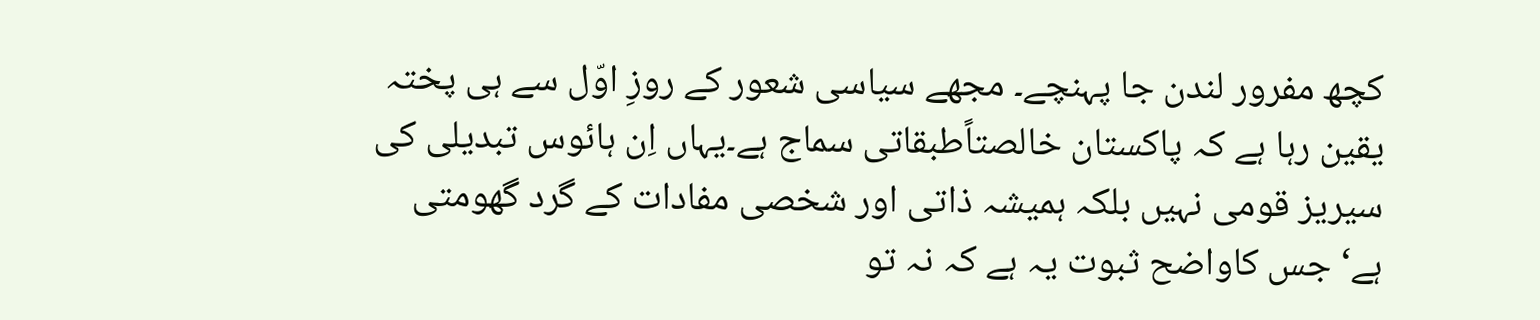کچھ مفرور لندن جا پہنچے۔ مجھے سیاسی شعور کے روزِ اوّل سے ہی پختہ یقین رہا ہے کہ پاکستان خالصتاًطبقاتی سماج ہے۔یہاں اِن ہائوس تبدیلی کی سیریز قومی نہیں بلکہ ہمیشہ ذاتی اور شخصی مفادات کے گرد گھومتی ہے‘ جس کاواضح ثبوت یہ ہے کہ نہ تو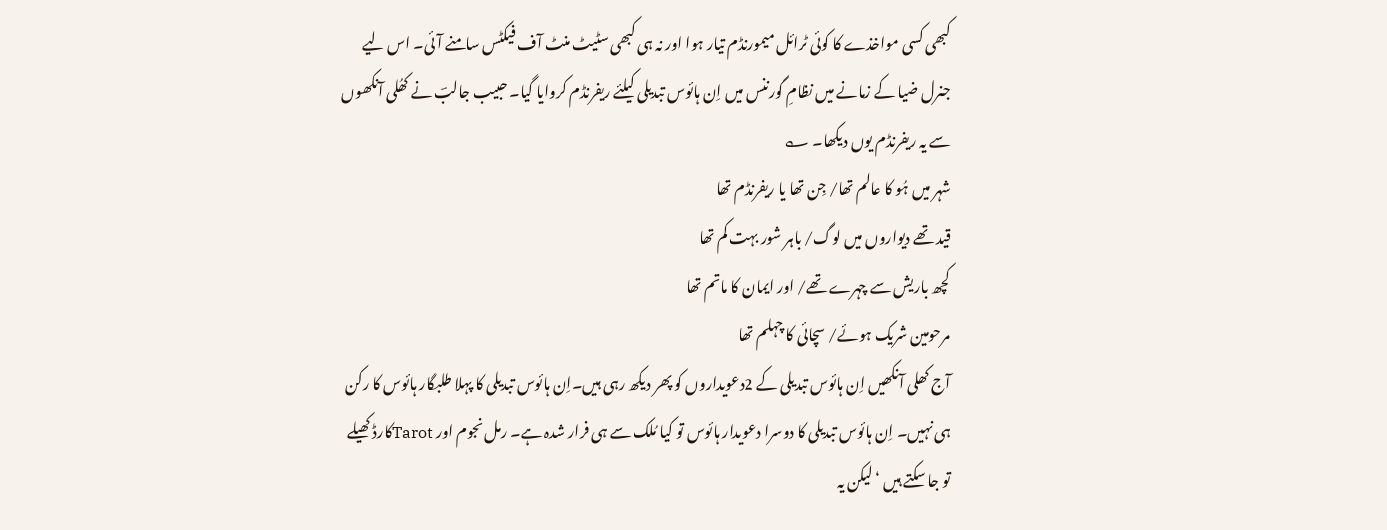کبھی کسی مواخذے کا کوئی ٹرائل میمورنڈم تیار ہوا اور نہ ہی کبھی سٹیٹ منٹ آف فیکٹس سامنے آئی۔ اس لیے جنرل ضیا کے زمانے میں نظامِ گورننس میں اِن ہائوس تبدیلی کیلئے ریفرنڈم کروایا گیا۔ حبیب جالبؔ نے کھُلی آنکھوں سے یہ ریفرنڈم یوں دیکھا۔ ؎
شہر میں ہُو کا عالم تھا/ جِن تھا یا ریفرنڈم تھا
قید تھے دیواروں میں لوگ/ باہر شور بہت کم تھا
کچھ باریش سے چہرے تھے/ اور ایمان کا ماتم تھا
مرحومین شریک ہوئے/ سچائی کا چہلم تھا
آج کھلی آنکھیں اِن ہائوس تبدیلی کے 2دعویداروں کو پھر دیکھ رہی ہیں۔اِن ہائوس تبدیلی کا پہلا طلبگار ہائوس کا رکن ہی نہیں۔ اِن ہائوس تبدیلی کا دوسرا دعویدار ہائوس تو کیا مُلک سے ہی فرار شدہ ہے۔ رمل نجوم اور Tarotکارڈ کھیلے تو جا سکتے ہیں ‘لیکن یہ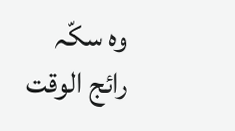وہ سکّہ رائج الوقت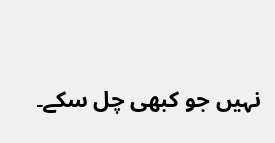نہیں جو کبھی چل سکے۔